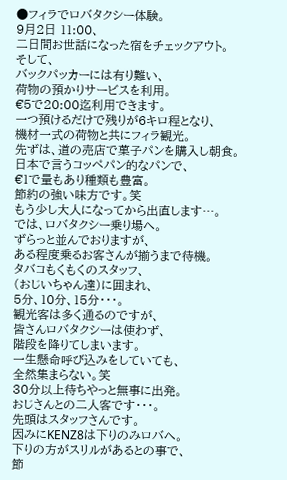●フィラでロバタクシー体験。
9月2日 11:00、
二日間お世話になった宿をチェックアウト。
そして、
バックパッカーには有り難い、
荷物の預かりサービスを利用。
€5で20:00迄利用できます。
一つ預けるだけで残りが6キロ程となり、
機材一式の荷物と共にフィラ観光。
先ずは、道の売店で菓子パンを購入し朝食。
日本で言うコッペパン的なパンで、
€1で量もあり種類も豊富。
節約の強い味方です。笑
もう少し大人になってから出直します…。
では、ロバタクシー乗り場へ。
ずらっと並んでおりますが、
ある程度乗るお客さんが揃うまで待機。
タバコもくもくのスタッフ、
(おじいちゃん達)に囲まれ、
5分、10分、15分・・・。
観光客は多く通るのですが、
皆さんロバタクシーは使わず、
階段を降りてしまいます。
一生懸命呼び込みをしていても、
全然集まらない。笑
30分以上待ちやっと無事に出発。
おじさんとの二人客です・・・。
先頭はスタッフさんです。
因みにKENZ8は下りのみロバへ。
下りの方がスリルがあるとの事で、
節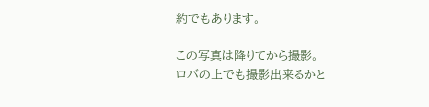約でもあります。

この写真は降りてから撮影。
ロバの上でも撮影出来るかと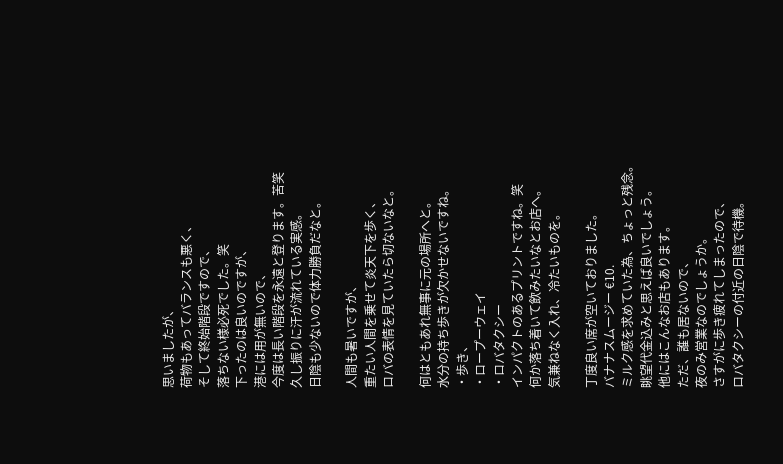思いましたが、
荷物もあってバランスも悪く、
そして終始階段ですので、
落ちない様必死でした。笑
下ったのは良いのですが、
港には用が無いので、
今度は長い階段を永遠と登ります。苦笑
久し振りに汗が流れている実感。
日陰も少ないので体力勝負だなと。

人間も暑いですが、
重たい人間を乗せて炎天下を歩く、
ロバの表情を見ていたら切ないなと。

何はともあれ無事に元の場所へと。
水分の持ち歩きが欠かせないですね。
・歩き、
・ロープーウェイ
・ロバタクシー
インパクトのあるプリントですね。笑
何か落ち着いて飲みたいなとお店へ。
気兼ねなく入れ、冷たいものを。

丁度良い席が空いておりました。
バナナスムージー €10.
ミルク感を求めていた為、ちょっと残念。
眺望代金込みと思えば良いでしょう。
他にはこんなお店もあります。
ただ、誰も居ないので、
夜のみ営業なのでしょうか。
さすがに歩き疲れてしまったので、
ロバタクシーの付近の日陰で待機。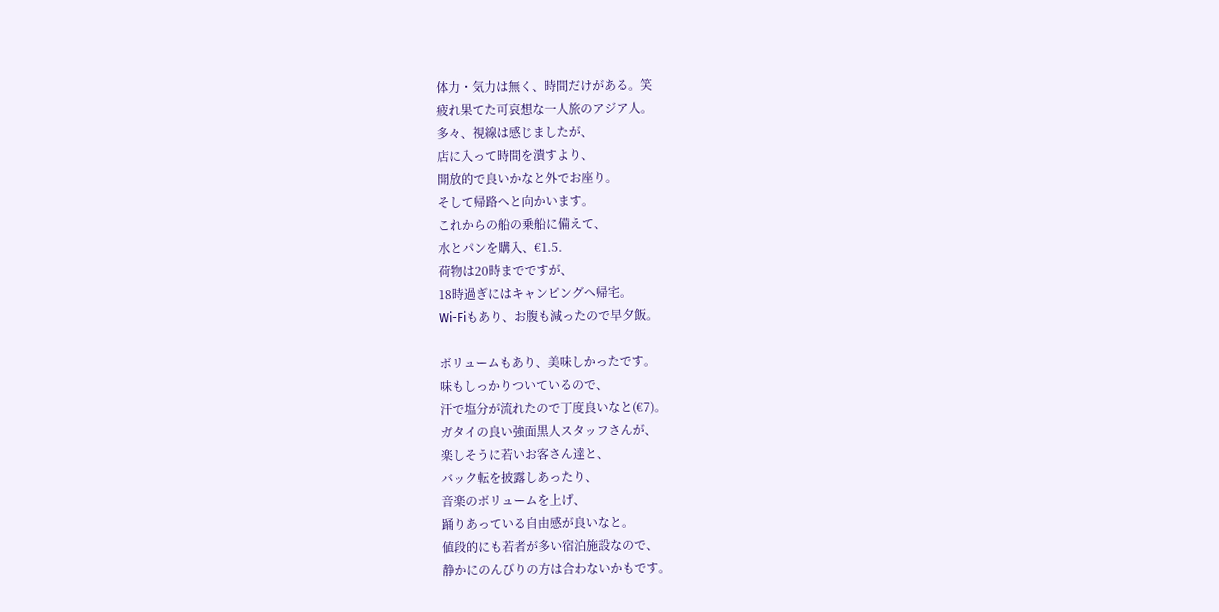体力・気力は無く、時間だけがある。笑
疲れ果てた可哀想な一人旅のアジア人。
多々、視線は感じましたが、
店に入って時間を潰すより、
開放的で良いかなと外でお座り。
そして帰路へと向かいます。
これからの船の乗船に備えて、
水とパンを購入、€1.5.
荷物は20時までですが、
18時過ぎにはキャンピングへ帰宅。
Wi-Fiもあり、お腹も減ったので早夕飯。

ボリュームもあり、美味しかったです。
味もしっかりついているので、
汗で塩分が流れたので丁度良いなと(€7)。
ガタイの良い強面黒人スタッフさんが、
楽しそうに若いお客さん達と、
バック転を披露しあったり、
音楽のボリュームを上げ、
踊りあっている自由感が良いなと。
値段的にも若者が多い宿泊施設なので、
静かにのんびりの方は合わないかもです。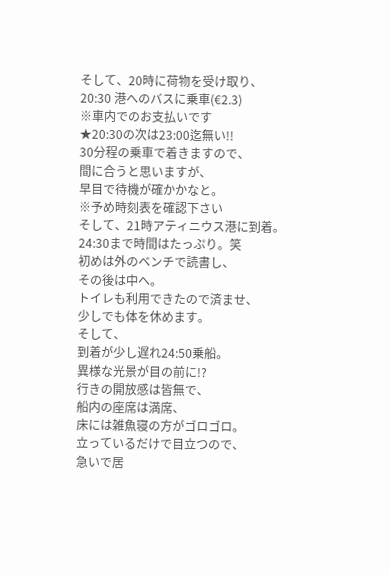そして、20時に荷物を受け取り、
20:30 港へのバスに乗車(€2.3)
※車内でのお支払いです
★20:30の次は23:00迄無い!!
30分程の乗車で着きますので、
間に合うと思いますが、
早目で待機が確かかなと。
※予め時刻表を確認下さい
そして、21時アティニウス港に到着。
24:30まで時間はたっぷり。笑
初めは外のベンチで読書し、
その後は中へ。
トイレも利用できたので済ませ、
少しでも体を休めます。
そして、
到着が少し遅れ24:50乗船。
異様な光景が目の前に!?
行きの開放感は皆無で、
船内の座席は満席、
床には雑魚寝の方がゴロゴロ。
立っているだけで目立つので、
急いで居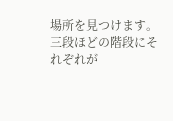場所を見つけます。
三段ほどの階段にそれぞれが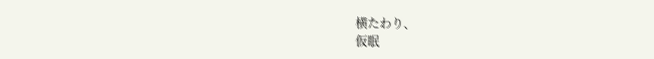横たわり、
仮眠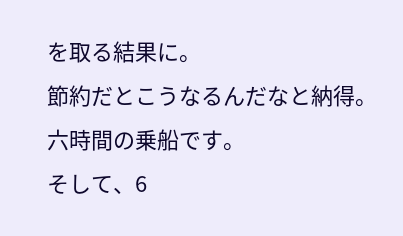を取る結果に。
節約だとこうなるんだなと納得。
六時間の乗船です。
そして、6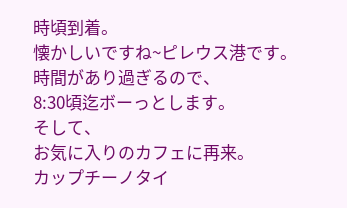時頃到着。
懐かしいですね~ピレウス港です。
時間があり過ぎるので、
8:30頃迄ボーっとします。
そして、
お気に入りのカフェに再来。
カップチーノタイ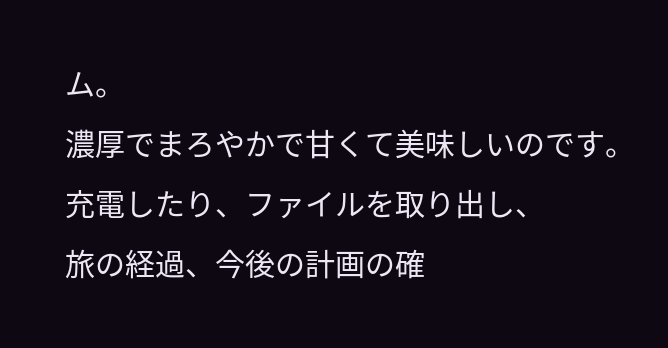ム。
濃厚でまろやかで甘くて美味しいのです。
充電したり、ファイルを取り出し、
旅の経過、今後の計画の確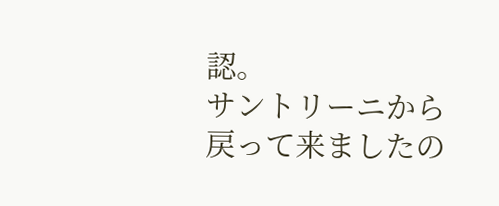認。
サントリーニから戻って来ましたの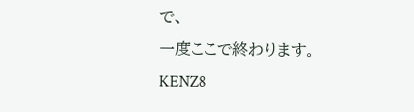で、
一度ここで終わります。
KENZ8